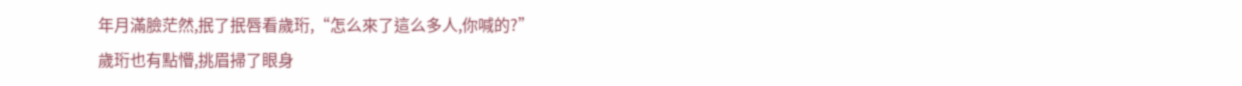年月滿臉茫然,抿了抿唇看歲珩,“怎么來了這么多人,你喊的?”
歲珩也有點懵,挑眉掃了眼身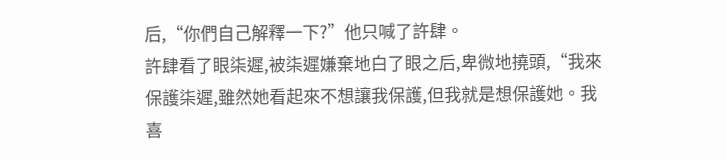后,“你們自己解釋一下?”他只喊了許肆。
許肆看了眼柒遲,被柒遲嫌棄地白了眼之后,卑微地撓頭,“我來保護柒遲,雖然她看起來不想讓我保護,但我就是想保護她。我喜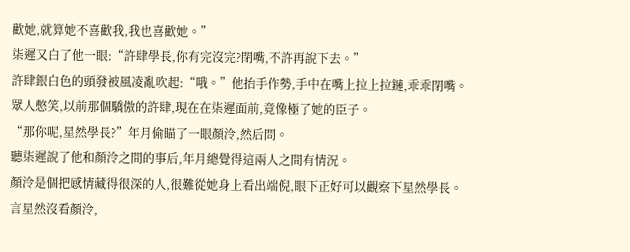歡她,就算她不喜歡我,我也喜歡她。”
柒遲又白了他一眼:“許肆學長,你有完沒完?閉嘴,不許再說下去。”
許肆銀白色的頭發被風凌亂吹起:“哦。”他抬手作勢,手中在嘴上拉上拉鏈,乖乖閉嘴。
眾人憋笑,以前那個驕傲的許肆,現在在柒遲面前,竟像極了她的臣子。
“那你呢,星然學長?”年月偷瞄了一眼顏泠,然后問。
聽柒遲說了他和顏泠之間的事后,年月總覺得這兩人之間有情況。
顏泠是個把感情藏得很深的人,很難從她身上看出端倪,眼下正好可以觀察下星然學長。
言星然沒看顏泠,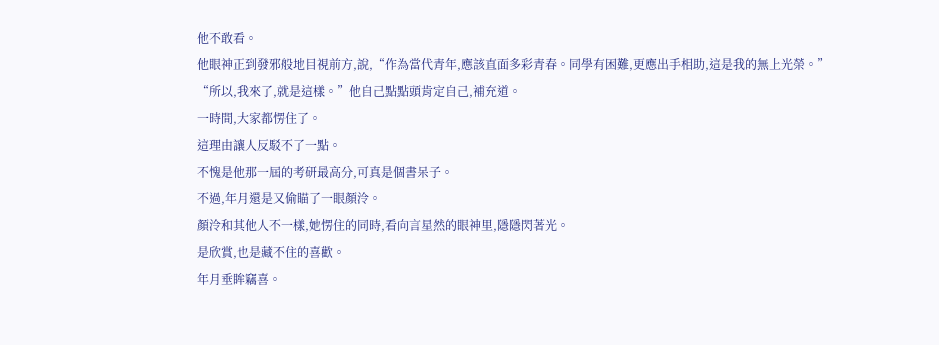他不敢看。
他眼神正到發邪般地目視前方,說,“作為當代青年,應該直面多彩青春。同學有困難,更應出手相助,這是我的無上光榮。”
“所以,我來了,就是這樣。”他自己點點頭肯定自己,補充道。
一時間,大家都愣住了。
這理由讓人反駁不了一點。
不愧是他那一屆的考研最高分,可真是個書呆子。
不過,年月還是又偷瞄了一眼顏泠。
顏泠和其他人不一樣,她愣住的同時,看向言星然的眼神里,隱隱閃著光。
是欣賞,也是藏不住的喜歡。
年月垂眸竊喜。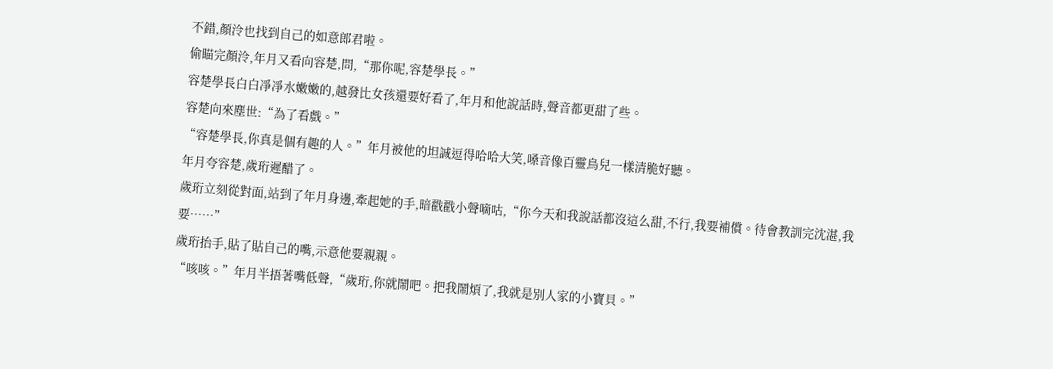不錯,顏泠也找到自己的如意郎君啦。
偷瞄完顏泠,年月又看向容楚,問,“那你呢,容楚學長。”
容楚學長白白凈凈水嫩嫩的,越發比女孩還要好看了,年月和他說話時,聲音都更甜了些。
容楚向來塵世:“為了看戲。”
“容楚學長,你真是個有趣的人。”年月被他的坦誠逗得哈哈大笑,嗓音像百靈鳥兒一樣清脆好聽。
年月夸容楚,歲珩遲醋了。
歲珩立刻從對面,站到了年月身邊,牽起她的手,暗戳戳小聲嘀咕,“你今天和我說話都沒這么甜,不行,我要補償。待會教訓完沈湛,我要……”
歲珩抬手,貼了貼自己的嘴,示意他要親親。
“咳咳。”年月半捂著嘴低聲,“歲珩,你就鬧吧。把我鬧煩了,我就是別人家的小寶貝。”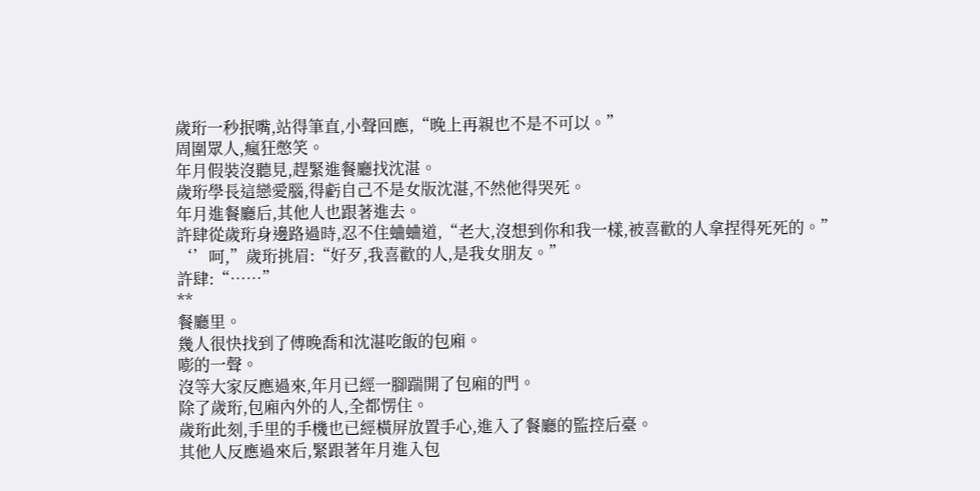歲珩一秒抿嘴,站得筆直,小聲回應,“晚上再親也不是不可以。”
周圍眾人,瘋狂憋笑。
年月假裝沒聽見,趕緊進餐廳找沈湛。
歲珩學長這戀愛腦,得虧自己不是女版沈湛,不然他得哭死。
年月進餐廳后,其他人也跟著進去。
許肆從歲珩身邊路過時,忍不住蛐蛐道,“老大,沒想到你和我一樣,被喜歡的人拿捏得死死的。”
‘’呵,”歲珩挑眉:“好歹,我喜歡的人,是我女朋友。”
許肆:“……”
**
餐廳里。
幾人很快找到了傅晚喬和沈湛吃飯的包廂。
嘭的一聲。
沒等大家反應過來,年月已經一腳踹開了包廂的門。
除了歲珩,包廂內外的人,全都愣住。
歲珩此刻,手里的手機也已經橫屏放置手心,進入了餐廳的監控后臺。
其他人反應過來后,緊跟著年月進入包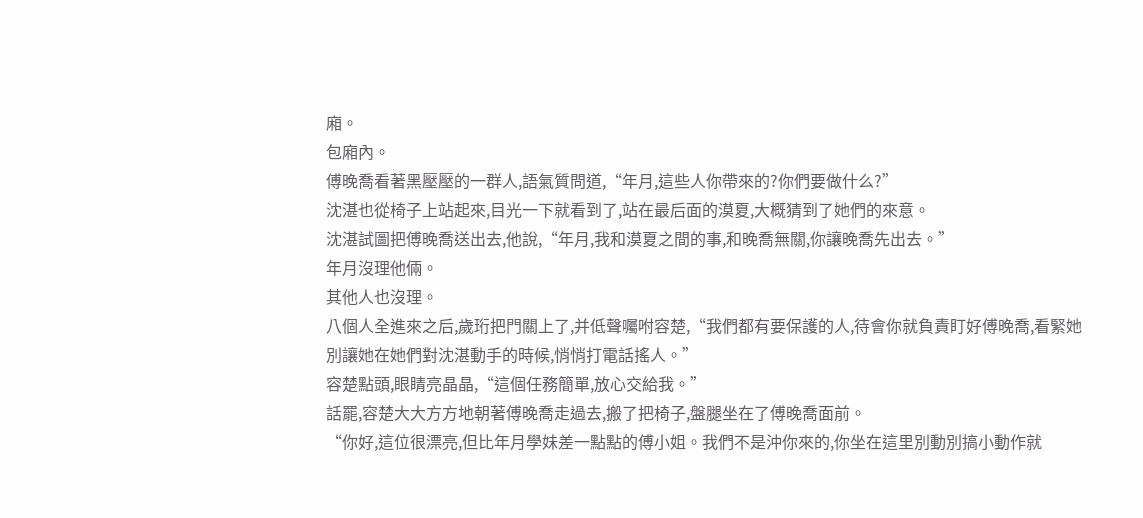廂。
包廂內。
傅晚喬看著黑壓壓的一群人,語氣質問道,“年月,這些人你帶來的?你們要做什么?”
沈湛也從椅子上站起來,目光一下就看到了,站在最后面的漠夏,大概猜到了她們的來意。
沈湛試圖把傅晚喬送出去,他說,“年月,我和漠夏之間的事,和晚喬無關,你讓晚喬先出去。”
年月沒理他倆。
其他人也沒理。
八個人全進來之后,歲珩把門關上了,并低聲囑咐容楚,“我們都有要保護的人,待會你就負責盯好傅晚喬,看緊她別讓她在她們對沈湛動手的時候,悄悄打電話搖人。”
容楚點頭,眼睛亮晶晶,“這個任務簡單,放心交給我。”
話罷,容楚大大方方地朝著傅晚喬走過去,搬了把椅子,盤腿坐在了傅晚喬面前。
“你好,這位很漂亮,但比年月學妹差一點點的傅小姐。我們不是沖你來的,你坐在這里別動別搞小動作就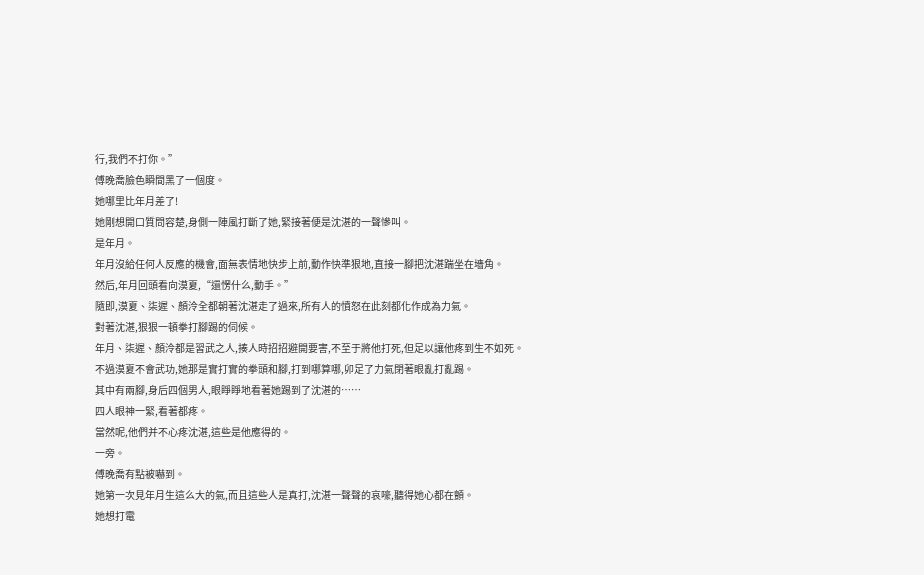行,我們不打你。”
傅晚喬臉色瞬間黑了一個度。
她哪里比年月差了!
她剛想開口質問容楚,身側一陣風打斷了她,緊接著便是沈湛的一聲慘叫。
是年月。
年月沒給任何人反應的機會,面無表情地快步上前,動作快準狠地,直接一腳把沈湛踹坐在墻角。
然后,年月回頭看向漠夏,“還愣什么,動手。”
隨即,漠夏、柒遲、顏泠全都朝著沈湛走了過來,所有人的憤怒在此刻都化作成為力氣。
對著沈湛,狠狠一頓拳打腳踢的伺候。
年月、柒遲、顏泠都是習武之人,揍人時招招避開要害,不至于將他打死,但足以讓他疼到生不如死。
不過漠夏不會武功,她那是實打實的拳頭和腳,打到哪算哪,卯足了力氣閉著眼亂打亂踢。
其中有兩腳,身后四個男人,眼睜睜地看著她踢到了沈湛的……
四人眼神一緊,看著都疼。
當然呢,他們并不心疼沈湛,這些是他應得的。
一旁。
傅晚喬有點被嚇到。
她第一次見年月生這么大的氣,而且這些人是真打,沈湛一聲聲的哀嚎,聽得她心都在顫。
她想打電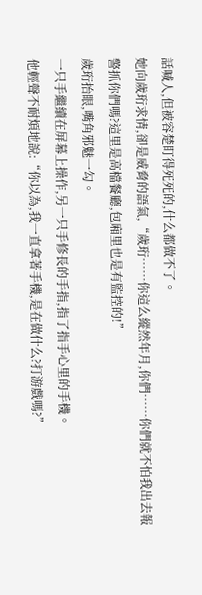話喊人,但被容楚盯得死死的,什么都做不了。
她向歲珩求情,卻是威脅的語氣,“歲珩……你這么縱然年月,你們……你們就不怕我出去報警抓你們嗎?這里是高檔餐廳,包廂里也是有監控的!”
歲珩抬眼,嘴角邪魅一勾。
一只手繼續在屏幕上操作,另一只手修長的手指,指了指手心里的手機。
他輕聲不耐煩地說:“你以為,我一直拿著手機,是在做什么?打游戲嗎?”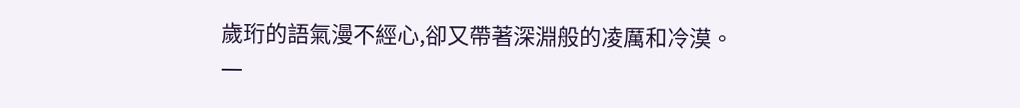歲珩的語氣漫不經心,卻又帶著深淵般的凌厲和冷漠。
一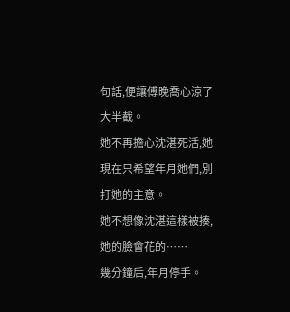句話,便讓傅晚喬心涼了大半截。
她不再擔心沈湛死活,她現在只希望年月她們,別打她的主意。
她不想像沈湛這樣被揍,她的臉會花的……
幾分鐘后,年月停手。